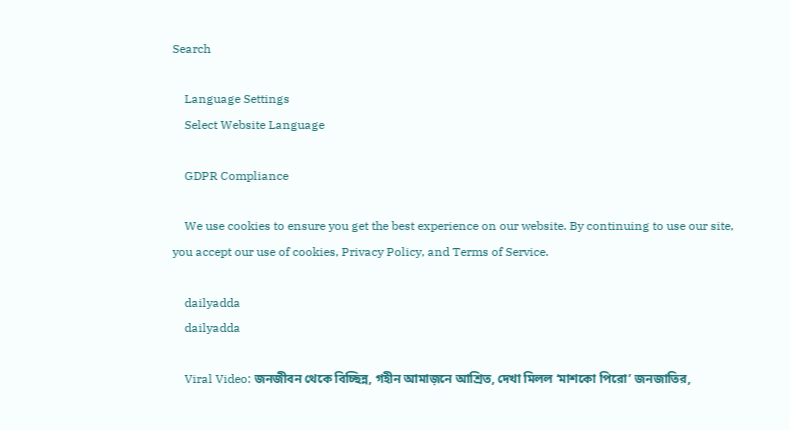Search

    Language Settings
    Select Website Language

    GDPR Compliance

    We use cookies to ensure you get the best experience on our website. By continuing to use our site, you accept our use of cookies, Privacy Policy, and Terms of Service.

    dailyadda
    dailyadda

    Viral Video: জনজীবন থেকে বিচ্ছিন্ন, গহীন আমাজ়নে আশ্রিত, দেখা মিলল ‘মাশকো পিরো’ জনজাতির,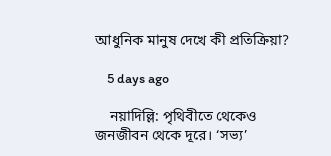আধুনিক মানুষ দেখে কী প্রতিক্রিয়া?

    5 days ago

    নয়াদিল্লি: পৃথিবীতে থেকেও জনজীবন থেকে দূরে। ‘সভ্য’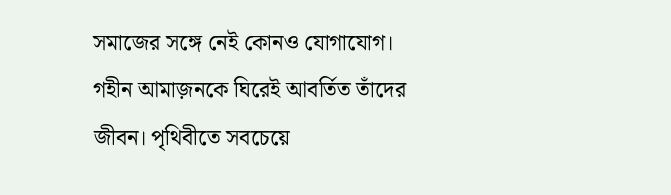সমাজের সঙ্গে নেই কোনও যোগাযোগ। গহীন আমাজ়নকে ঘিরেই আবর্তিত তাঁদের জীবন। পৃথিবীতে সবচেয়ে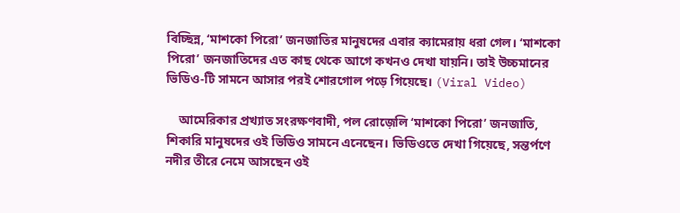বিচ্ছিন্ন, ‘মাশকো পিরো’ জনজাতির মানুষদের এবার ক্যামেরায় ধরা গেল। ‘মাশকো পিরো’ জনজাতিদের এত কাছ থেকে আগে কখনও দেখা যায়নি। তাই উচ্চমানের ভিডিও-টি সামনে আসার পরই শোরগোল পড়ে গিয়েছে। (Viral Video)

    আমেরিকার প্রখ্যাত সংরক্ষণবাদী, পল রোজ়েলি ‘মাশকো পিরো’ জনজাতি, শিকারি মানুষদের ওই ভিডিও সামনে এনেছেন। ভিডিওতে দেখা গিয়েছে, সন্তর্পণে নদীর তীরে নেমে আসছেন ওই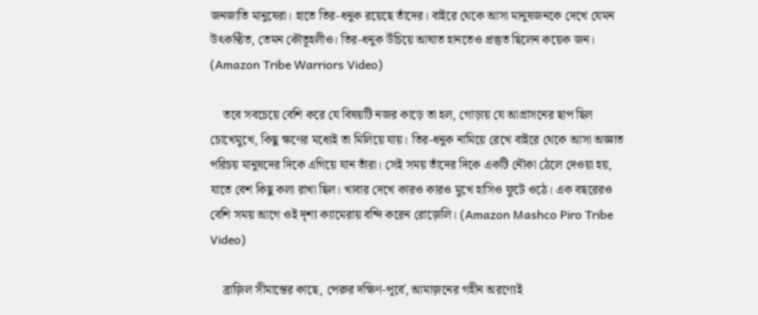জনজাতি মানুষেরা। হাতে তির-ধনুক রয়েছে তাঁদের। বাইরে থেকে আসা মানুষজনকে দেখে যেমন উৎকণ্ঠিত, তেমন কৌতূহলীও। তির-ধনুক উঁচিয়ে আঘাত হানতেও প্রস্তুত ছিলেন কয়েক জন। (Amazon Tribe Warriors Video)

    তবে সবচেয়ে বেশি করে যে বিষয়টি নজর কাড়ে তা হল, গোড়ায় যে আগ্রাসনের ছাপ ছিল চোখেমুখে, কিছু ক্ষণের মধ্যেই তা মিলিয়ে যায়। তির-ধনুক নামিয়ে রেখে বাইরে থেকে আসা অজ্ঞাত পরিচয় মানুষদের দিকে এগিয়ে যান তাঁরা। সেই সময় তাঁদের দিকে একটি নৌকা ঠেলে দেওয়া হয়, যাতে বেশ কিছু কলা রাখা ছিল। খাবার দেখে কারও কারও মুখে হাসিও ফুটে ওঠে। এক বছরেরও বেশি সময় আগে ওই দৃশ্য ক্যামেরায় বন্দি করেন রোজ়েলি। (Amazon Mashco Piro Tribe Video)

    ব্রাজ়িল সীমান্তের কাছে, পেরুর দক্ষিণ-পূর্বে, আমাজ়নের গহীন অরণ্যেই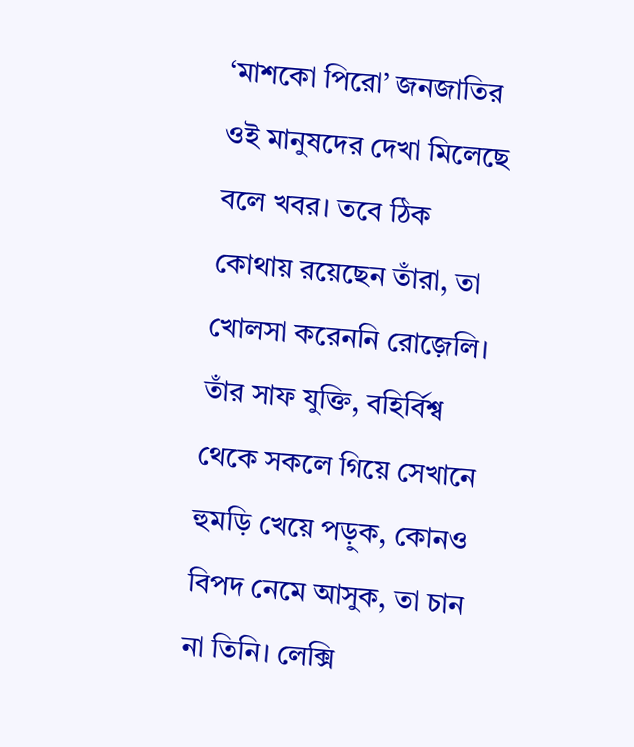‘মাশকো পিরো’ জনজাতির ওই মানুষদের দেখা মিলেছে বলে খবর। তবে ঠিক কোথায় রয়েছেন তাঁরা, তা খোলসা করেননি রোজ়েলি। তাঁর সাফ যুক্তি, বহির্বিশ্ব থেকে সকলে গিয়ে সেখানে হুমড়ি খেয়ে পড়ুক, কোনও বিপদ নেমে আসুক, তা চান না তিনি। লেক্সি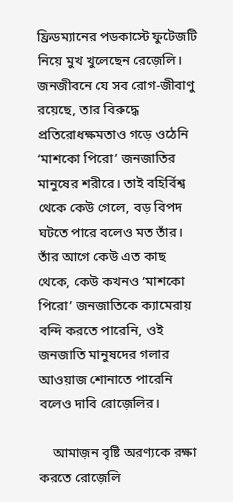ফ্রিডম্যানের পডকাস্টে ফুটেজটি নিয়ে মুখ খুলেছেন রেজ়েলি। জনজীবনে যে সব রোগ-জীবাণু রয়েছে, তার বিরুদ্ধে প্রতিরোধক্ষমতাও গড়ে ওঠেনি ‘মাশকো পিরো’ জনজাতির মানুষের শরীরে। তাই বহির্বিশ্ব থেকে কেউ গেলে, বড় বিপদ ঘটতে পারে বলেও মত তাঁর। তাঁর আগে কেউ এত কাছ থেকে, কেউ কখনও ‘মাশকো পিরো’ জনজাতিকে ক্যামেরায় বন্দি করতে পারেনি, ওই জনজাতি মানুষদের গলার আওয়াজ শোনাতে পারেনি বলেও দাবি রোজ়েলির।

    আমাজ়ন বৃষ্টি অরণ্যকে রক্ষা করতে রোজ়েলি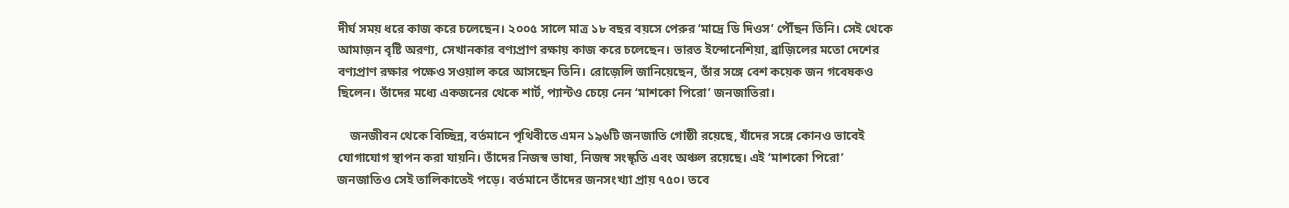দীর্ঘ সময় ধরে কাজ করে চলেছেন। ২০০৫ সালে মাত্র ১৮ বছর বয়সে পেরুর ‘মাদ্রে ডি দিওস’ পৌঁছন তিনি। সেই থেকে আমাজ়ন বৃষ্টি অরণ্য, সেখানকার বণ্যপ্রাণ রক্ষায় কাজ করে চলেছেন। ভারত ইন্দোনেশিয়া, ব্রাজ়িলের মতো দেশের বণ্যপ্রাণ রক্ষার পক্ষেও সওয়াল করে আসছেন তিনি। রোজ়েলি জানিয়েছেন, তাঁর সঙ্গে বেশ কয়েক জন গবেষকও ছিলেন। তাঁদের মধ্যে একজনের থেকে শার্ট, প্যান্টও চেয়ে নেন ‘মাশকো পিরো’ জনজাতিরা।

    জনজীবন থেকে বিচ্ছিন্ন, বর্তমানে পৃথিবীতে এমন ১৯৬টি জনজাতি গোষ্ঠী রয়েছে, যাঁদের সঙ্গে কোনও ভাবেই যোগাযোগ স্থাপন করা যায়নি। তাঁদের নিজস্ব ভাষা, নিজস্ব সংস্কৃতি এবং অঞ্চল রয়েছে। এই ‘মাশকো পিরো’ জনজাতিও সেই তালিকাতেই পড়ে। বর্তমানে তাঁদের জনসংখ্যা প্রায় ৭৫০। তবে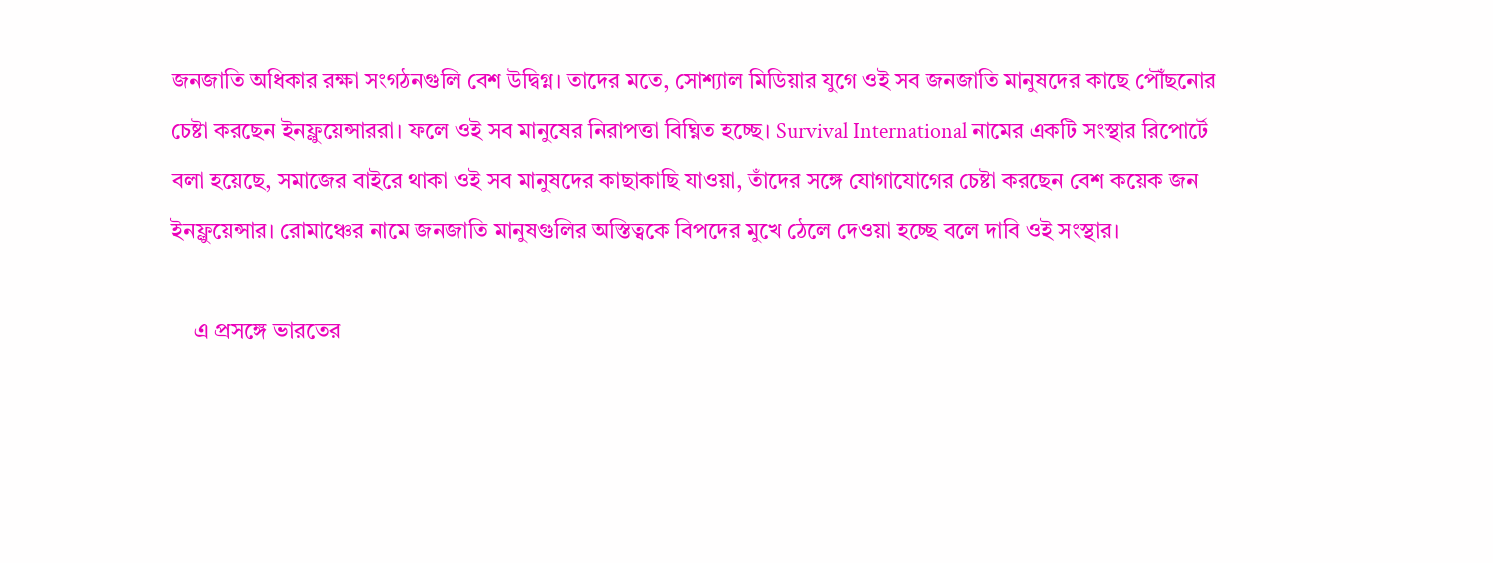জনজাতি অধিকার রক্ষা সংগঠনগুলি বেশ উদ্বিগ্ন। তাদের মতে, সোশ্যাল মিডিয়ার যুগে ওই সব জনজাতি মানুষদের কাছে পৌঁছনোর চেষ্টা করছেন ইনফ্লুয়েন্সাররা। ফলে ওই সব মানুষের নিরাপত্তা বিঘ্নিত হচ্ছে। Survival International নামের একটি সংস্থার রিপোর্টে বলা হয়েছে, সমাজের বাইরে থাকা ওই সব মানুষদের কাছাকাছি যাওয়া, তাঁদের সঙ্গে যোগাযোগের চেষ্টা করছেন বেশ কয়েক জন ইনফ্লুয়েন্সার। রোমাঞ্চের নামে জনজাতি মানুষগুলির অস্তিত্বকে বিপদের মুখে ঠেলে দেওয়া হচ্ছে বলে দাবি ওই সংস্থার।

    এ প্রসঙ্গে ভারতের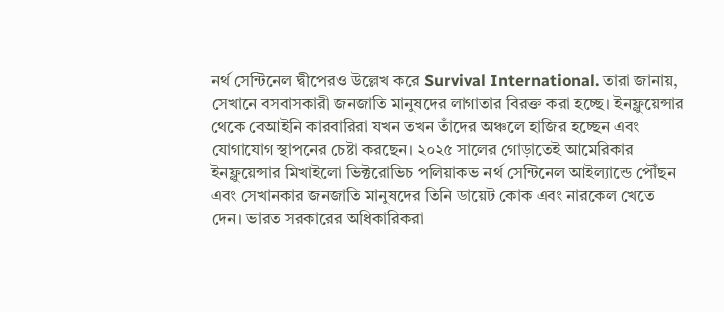নর্থ সেন্টিনেল দ্বীপেরও উল্লেখ করে Survival International. তারা জানায়, সেখানে বসবাসকারী জনজাতি মানুষদের লাগাতার বিরক্ত করা হচ্ছে। ইনফ্লুয়েন্সার থেকে বেআইনি কারবারিরা যখন তখন তাঁদের অঞ্চলে হাজির হচ্ছেন এবং যোগাযোগ স্থাপনের চেষ্টা করছেন। ২০২৫ সালের গোড়াতেই আমেরিকার ইনফ্লুয়েন্সার মিখাইলো ভিক্টরোভিচ পলিয়াকভ নর্থ সেন্টিনেল আইল্যান্ডে পৌঁছন এবং সেখানকার জনজাতি মানুষদের তিনি ডায়েট কোক এবং নারকেল খেতে দেন। ভারত সরকারের অধিকারিকরা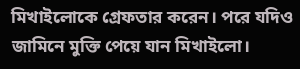মিখাইলোকে গ্রেফতার করেন। পরে যদিও জামিনে মুক্তি পেয়ে যান মিখাইলো।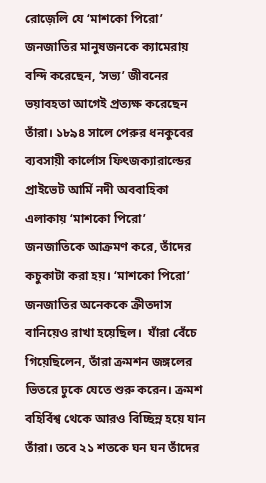রোজ়েলি যে ‘মাশকো পিরো’ জনজাতির মানুষজনকে ক্যামেরায় বন্দি করেছেন, ‘সভ্য’ জীবনের ভয়াবহতা আগেই প্রত্যক্ষ করেছেন তাঁরা। ১৮৯৪ সালে পেরুর ধনকুবের ব্যবসায়ী কার্লোস ফিৎজক্যারাল্ডের প্রাইভেট আর্মি নদী অববাহিকা এলাকায় ‘মাশকো পিরো’ জনজাতিকে আক্রমণ করে, তাঁদের কচুকাটা করা হয়। ‘মাশকো পিরো’ জনজাতির অনেককে ক্রীতদাস বানিয়েও রাখা হয়েছিল।  যাঁরা বেঁচে গিয়েছিলেন, তাঁরা ক্রমশন জঙ্গলের ভিতরে ঢুকে যেতে শুরু করেন। ক্রমশ বহির্বিশ্ব থেকে আরও বিচ্ছিন্ন হয়ে যান তাঁরা। তবে ২১ শতকে ঘন ঘন তাঁদের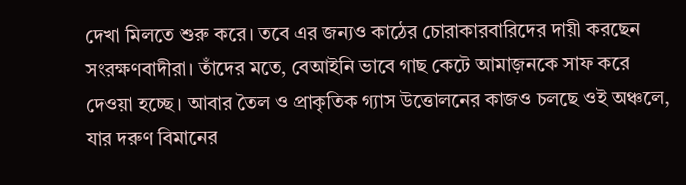দেখা মিলতে শুরু করে। তবে এর জন্যও কাঠের চোরাকারবারিদের দায়ী করছেন সংরক্ষণবাদীরা। তাঁদের মতে, বেআইনি ভাবে গাছ কেটে আমাজ়নকে সাফ করে দেওয়া হচ্ছে। আবার তৈল ও প্রাকৃতিক গ্যাস উত্তোলনের কাজও চলছে ওই অঞ্চলে, যার দরুণ বিমানের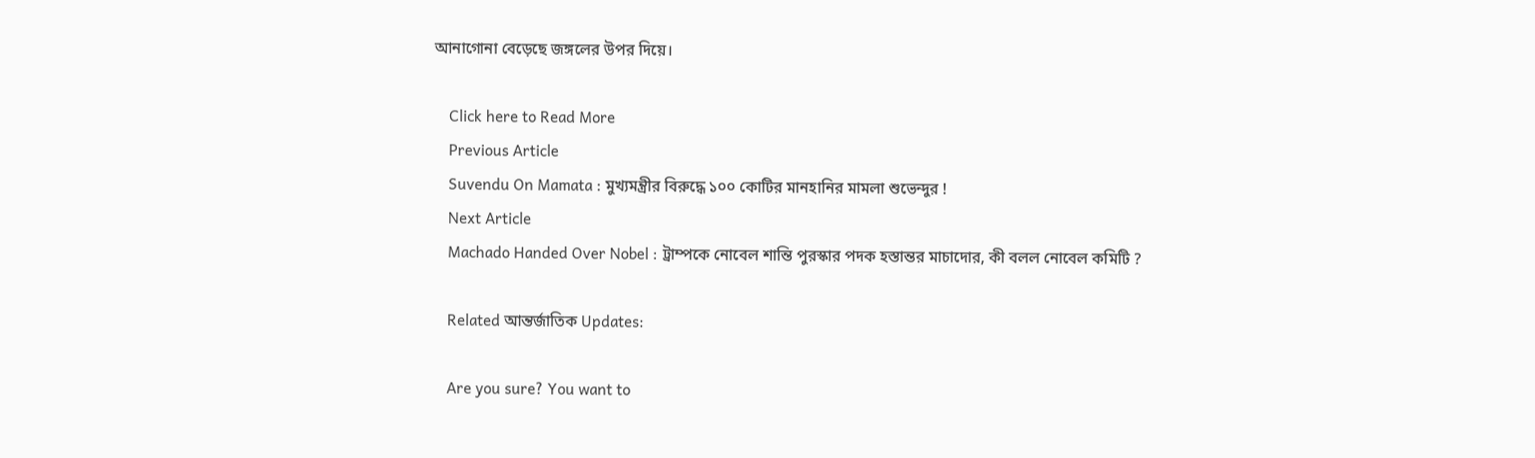আনাগোনা বেড়েছে জঙ্গলের উপর দিয়ে।

    Click here to Read More
    Previous Article
    Suvendu On Mamata : মুখ্যমন্ত্রীর বিরুদ্ধে ১০০ কোটির মানহানির মামলা শুভেন্দুর !
    Next Article
    Machado Handed Over Nobel : ট্রাম্পকে নোবেল শান্তি পুরস্কার পদক হস্তান্তর মাচাদোর, কী বলল নোবেল কমিটি ?

    Related আন্তর্জাতিক Updates:

    Are you sure? You want to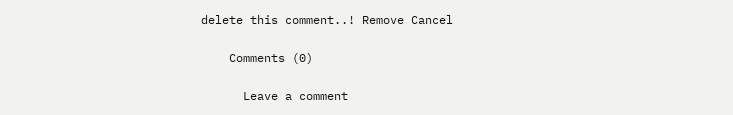delete this comment..! Remove Cancel

    Comments (0)

      Leave a comment